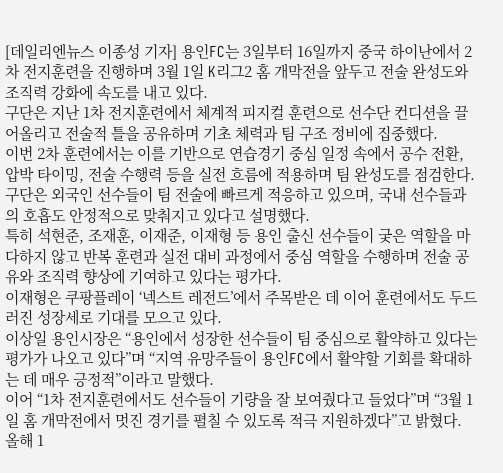[데일리엔뉴스 이종성 기자] 용인FC는 3일부터 16일까지 중국 하이난에서 2차 전지훈련을 진행하며 3월 1일 K리그2 홈 개막전을 앞두고 전술 완성도와 조직력 강화에 속도를 내고 있다.
구단은 지난 1차 전지훈련에서 체계적 피지컬 훈련으로 선수단 컨디션을 끌어올리고 전술적 틀을 공유하며 기초 체력과 팀 구조 정비에 집중했다.
이번 2차 훈련에서는 이를 기반으로 연습경기 중심 일정 속에서 공수 전환, 압박 타이밍, 전술 수행력 등을 실전 흐름에 적용하며 팀 완성도를 점검한다.
구단은 외국인 선수들이 팀 전술에 빠르게 적응하고 있으며, 국내 선수들과의 호흡도 안정적으로 맞춰지고 있다고 설명했다.
특히 석현준, 조재훈, 이재준, 이재형 등 용인 출신 선수들이 궂은 역할을 마다하지 않고 반복 훈련과 실전 대비 과정에서 중심 역할을 수행하며 전술 공유와 조직력 향상에 기여하고 있다는 평가다.
이재형은 쿠팡플레이 ‘넥스트 레전드’에서 주목받은 데 이어 훈련에서도 두드러진 성장세로 기대를 모으고 있다.
이상일 용인시장은 “용인에서 성장한 선수들이 팀 중심으로 활약하고 있다는 평가가 나오고 있다”며 “지역 유망주들이 용인FC에서 활약할 기회를 확대하는 데 매우 긍정적”이라고 말했다.
이어 “1차 전지훈련에서도 선수들이 기량을 잘 보여줬다고 들었다”며 “3월 1일 홈 개막전에서 멋진 경기를 펼칠 수 있도록 적극 지원하겠다”고 밝혔다.
올해 1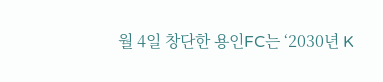월 4일 창단한 용인FC는 ‘2030년 K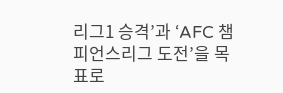리그1 승격’과 ‘AFC 챔피언스리그 도전’을 목표로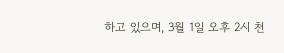하고 있으며, 3월 1일 오후 2시 천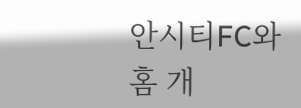안시티FC와 홈 개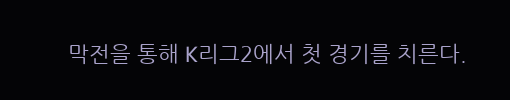막전을 통해 K리그2에서 첫 경기를 치른다.